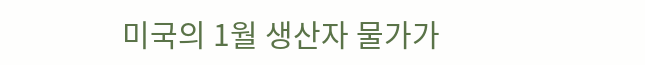미국의 1월 생산자 물가가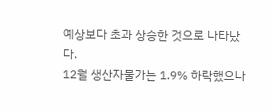예상보다 초과 상승한 것으로 나타났다.
12월 생산자물가는 1.9% 하락했으나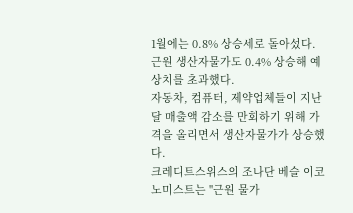1월에는 0.8% 상승세로 돌아섰다. 근원 생산자물가도 0.4% 상승해 예상치를 초과했다.
자동차, 컴퓨터, 제약업체들이 지난달 매출액 감소를 만회하기 위해 가격을 올리면서 생산자물가가 상승했다.
크레디트스위스의 조나단 베슬 이코노미스트는 "근원 물가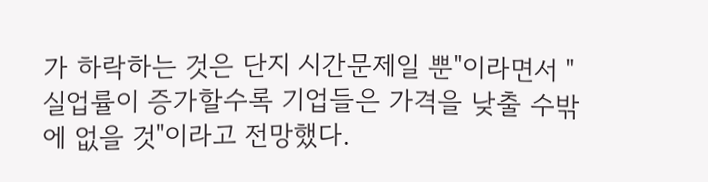가 하락하는 것은 단지 시간문제일 뿐"이라면서 "실업률이 증가할수록 기업들은 가격을 낮출 수밖에 없을 것"이라고 전망했다.